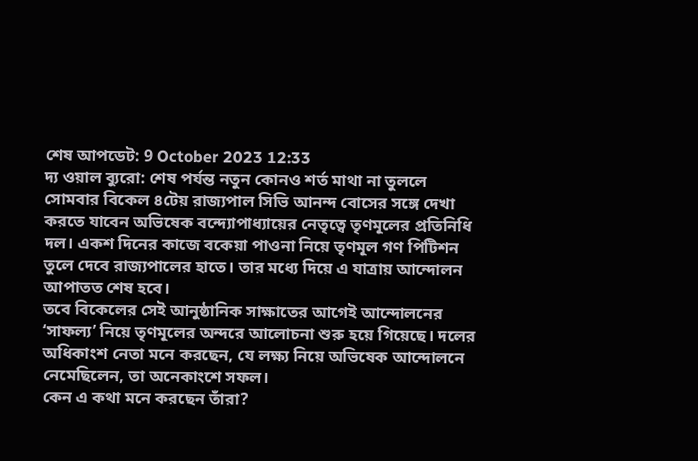শেষ আপডেট: 9 October 2023 12:33
দ্য ওয়াল ব্যুরো: শেষ পর্যন্ত নতুন কোনও শর্ত মাথা না তুললে সোমবার বিকেল ৪টেয় রাজ্যপাল সিভি আনন্দ বোসের সঙ্গে দেখা করতে যাবেন অভিষেক বন্দ্যোপাধ্যায়ের নেতৃত্বে তৃণমূলের প্রতিনিধি দল। একশ দিনের কাজে বকেয়া পাওনা নিয়ে তৃণমূল গণ পিটিশন তুলে দেবে রাজ্যপালের হাতে। তার মধ্যে দিয়ে এ যাত্রায় আন্দোলন আপাতত শেষ হবে।
তবে বিকেলের সেই আনুষ্ঠানিক সাক্ষাতের আগেই আন্দোলনের ‘সাফল্য’ নিয়ে তৃণমূলের অন্দরে আলোচনা শুরু হয়ে গিয়েছে। দলের অধিকাংশ নেতা মনে করছেন, যে লক্ষ্য নিয়ে অভিষেক আন্দোলনে নেমেছিলেন, তা অনেকাংশে সফল।
কেন এ কথা মনে করছেন তাঁরা?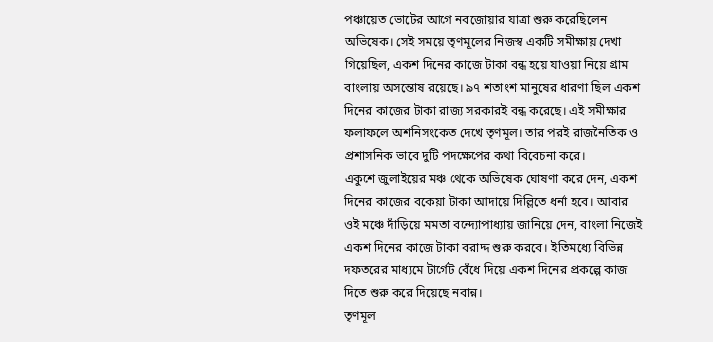পঞ্চায়েত ভোটের আগে নবজোয়ার যাত্রা শুরু করেছিলেন অভিষেক। সেই সময়ে তৃণমূলের নিজস্ব একটি সমীক্ষায় দেখা গিয়েছিল, একশ দিনের কাজে টাকা বন্ধ হয়ে যাওয়া নিয়ে গ্রাম বাংলায় অসন্তোষ রয়েছে। ৯৭ শতাংশ মানুষের ধারণা ছিল একশ দিনের কাজের টাকা রাজ্য সরকারই বন্ধ করেছে। এই সমীক্ষার ফলাফলে অশনিসংকেত দেখে তৃণমূল। তার পরই রাজনৈতিক ও প্রশাসনিক ভাবে দুটি পদক্ষেপের কথা বিবেচনা করে।
একুশে জুলাইয়ের মঞ্চ থেকে অভিষেক ঘোষণা করে দেন, একশ দিনের কাজের বকেয়া টাকা আদায়ে দিল্লিতে ধর্না হবে। আবার ওই মঞ্চে দাঁড়িয়ে মমতা বন্দ্যোপাধ্যায় জানিয়ে দেন, বাংলা নিজেই একশ দিনের কাজে টাকা বরাদ্দ শুরু করবে। ইতিমধ্যে বিভিন্ন দফতরের মাধ্যমে টার্গেট বেঁধে দিয়ে একশ দিনের প্রকল্পে কাজ দিতে শুরু করে দিয়েছে নবান্ন।
তৃণমূল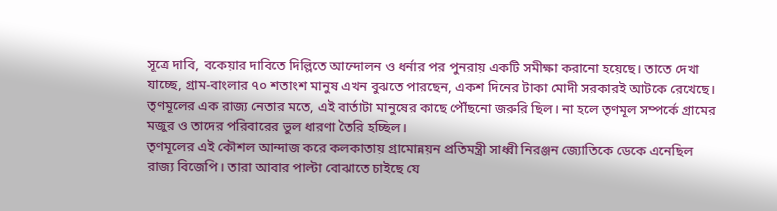সূত্রে দাবি, বকেয়ার দাবিতে দিল্লিতে আন্দোলন ও ধর্নার পর পুনরায় একটি সমীক্ষা করানো হয়েছে। তাতে দেখা যাচ্ছে, গ্রাম-বাংলার ৭০ শতাংশ মানুষ এখন বুঝতে পারছেন, একশ দিনের টাকা মোদী সরকারই আটকে রেখেছে।
তৃণমূলের এক রাজ্য নেতার মতে, এই বার্তাটা মানুষের কাছে পৌঁছনো জরুরি ছিল। না হলে তৃণমূল সম্পর্কে গ্রামের মজুর ও তাদের পরিবারের ভুল ধারণা তৈরি হচ্ছিল।
তৃণমূলের এই কৌশল আন্দাজ করে কলকাতায় গ্রামোন্নয়ন প্রতিমন্ত্রী সাধ্বী নিরঞ্জন জ্যোতিকে ডেকে এনেছিল রাজ্য বিজেপি। তারা আবার পাল্টা বোঝাতে চাইছে যে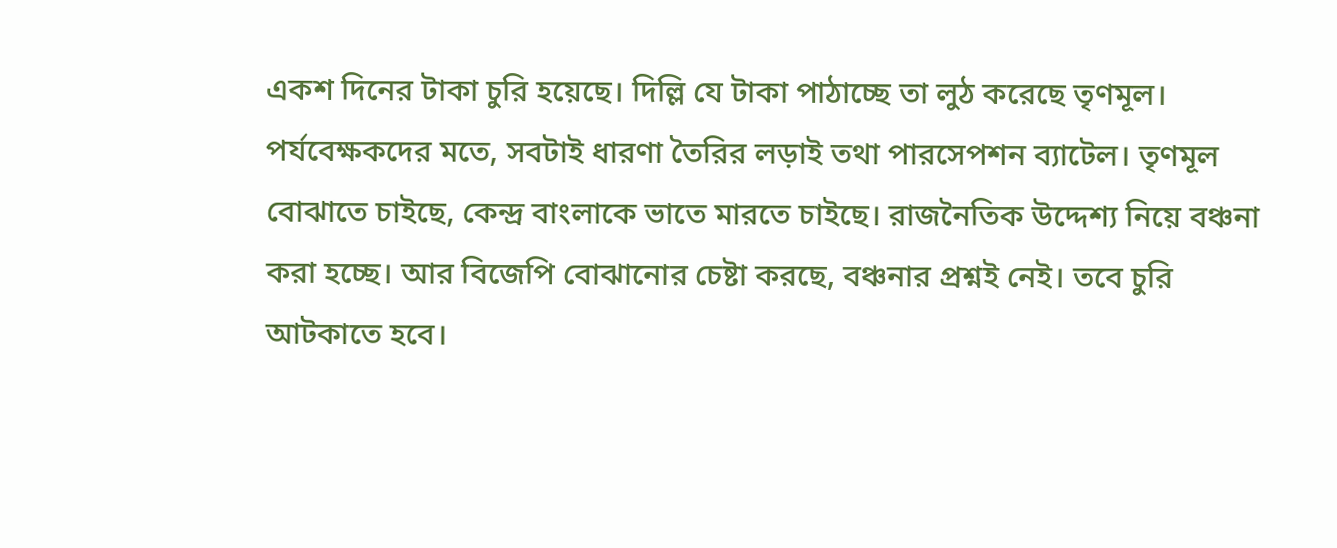একশ দিনের টাকা চুরি হয়েছে। দিল্লি যে টাকা পাঠাচ্ছে তা লুঠ করেছে তৃণমূল।
পর্যবেক্ষকদের মতে, সবটাই ধারণা তৈরির লড়াই তথা পারসেপশন ব্যাটেল। তৃণমূল বোঝাতে চাইছে, কেন্দ্র বাংলাকে ভাতে মারতে চাইছে। রাজনৈতিক উদ্দেশ্য নিয়ে বঞ্চনা করা হচ্ছে। আর বিজেপি বোঝানোর চেষ্টা করছে, বঞ্চনার প্রশ্নই নেই। তবে চুরি আটকাতে হবে।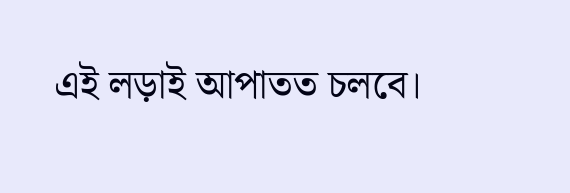এই লড়াই আপাতত চলবে।